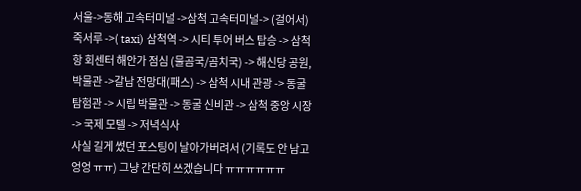서울->동해 고속터미널 ->삼척 고속터미널-> (걸어서)죽서루 ->( taxi) 삼척역 -> 시티 투어 버스 탑승 -> 삼척항 회센터 해안가 점심 (물곰국/곰치국) -> 해신당 공원, 박물관 ->갈남 전망대(패스) -> 삼척 시내 관광 -> 동굴 탐험관 -> 시립 박물관 -> 동굴 신비관 -> 삼척 중앙 시장 -> 국제 모텔 -> 저녁식사
사실 길게 썼던 포스팅이 날아가버려서 (기록도 안 남고 엉엉 ㅠㅠ) 그냥 간단히 쓰겠습니다 ㅠㅠㅠㅠㅠㅠ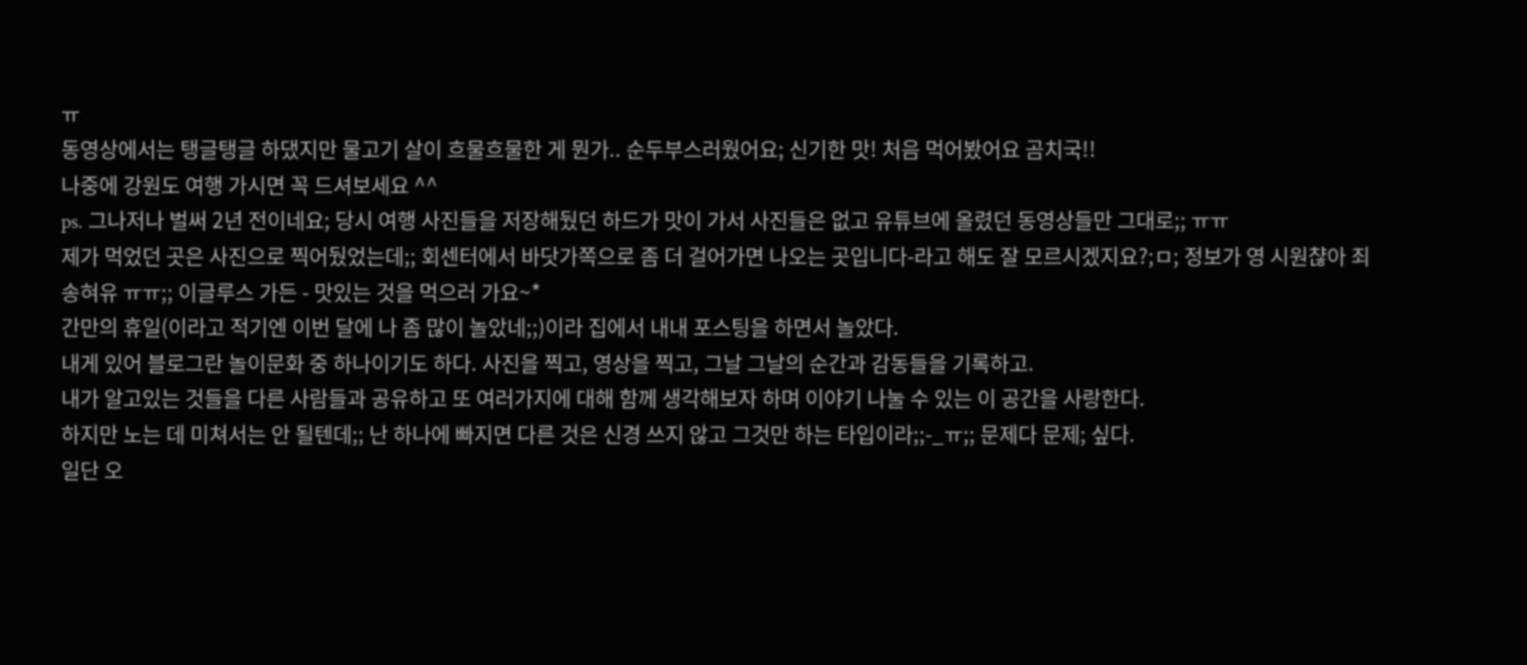ㅠ
동영상에서는 탱글탱글 하댔지만 물고기 살이 흐물흐물한 게 뭔가.. 순두부스러웠어요; 신기한 맛! 처음 먹어봤어요 곰치국!!
나중에 강원도 여행 가시면 꼭 드셔보세요 ^^
ps. 그나저나 벌써 2년 전이네요; 당시 여행 사진들을 저장해뒀던 하드가 맛이 가서 사진들은 없고 유튜브에 올렸던 동영상들만 그대로;; ㅠㅠ
제가 먹었던 곳은 사진으로 찍어뒀었는데;; 회센터에서 바닷가쪽으로 좀 더 걸어가면 나오는 곳입니다-라고 해도 잘 모르시겠지요?;ㅁ; 정보가 영 시원챦아 죄송혀유 ㅠㅠ;; 이글루스 가든 - 맛있는 것을 먹으러 가요~*
간만의 휴일(이라고 적기엔 이번 달에 나 좀 많이 놀았네;;)이라 집에서 내내 포스팅을 하면서 놀았다.
내게 있어 블로그란 놀이문화 중 하나이기도 하다. 사진을 찍고, 영상을 찍고, 그날 그날의 순간과 감동들을 기록하고.
내가 알고있는 것들을 다른 사람들과 공유하고 또 여러가지에 대해 함께 생각해보자 하며 이야기 나눌 수 있는 이 공간을 사랑한다.
하지만 노는 데 미쳐서는 안 될텐데;; 난 하나에 빠지면 다른 것은 신경 쓰지 않고 그것만 하는 타입이라;;-_ㅠ;; 문제다 문제; 싶다.
일단 오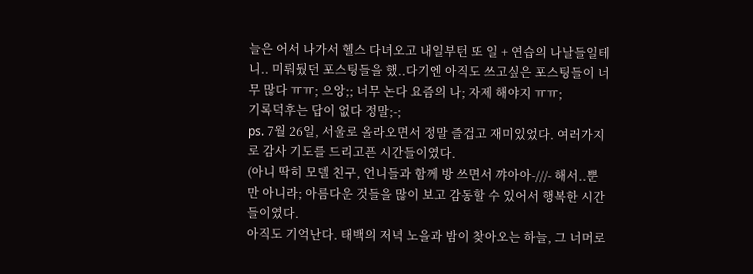늘은 어서 나가서 헬스 다녀오고 내일부턴 또 일 + 연습의 나날들일테니.. 미뤄뒀던 포스팅들을 했..다기엔 아직도 쓰고싶은 포스팅들이 너무 많다 ㅠㅠ; 으앙;; 너무 논다 요즘의 나; 자제 해야지 ㅠㅠ;
기록덕후는 답이 없다 정말;-;
ps. 7월 26일, 서울로 올라오면서 정말 즐겁고 재미있었다. 여러가지로 감사 기도를 드리고픈 시간들이였다.
(아니 딱히 모델 친구, 언니들과 함께 방 쓰면서 꺄아아-///- 해서..뿐만 아니라; 아름다운 것들을 많이 보고 감동할 수 있어서 행복한 시간들이였다.
아직도 기억난다. 태백의 저녁 노을과 밤이 찾아오는 하늘, 그 너머로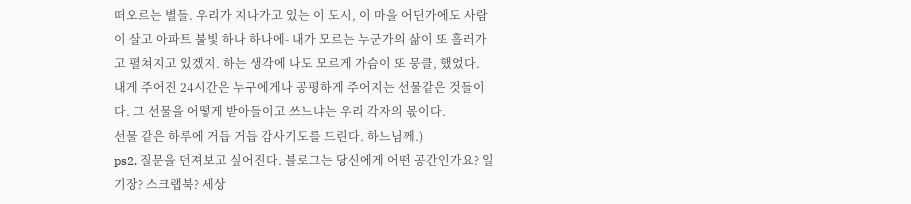떠오르는 별들. 우리가 지나가고 있는 이 도시, 이 마을 어딘가에도 사람이 살고 아파트 불빛 하나 하나에- 내가 모르는 누군가의 삶이 또 흘러가고 펼쳐지고 있겠지. 하는 생각에 나도 모르게 가슴이 또 뭉클, 했었다.
내게 주어진 24시간은 누구에게나 공평하게 주어지는 선물같은 것들이다. 그 선물을 어떻게 받아들이고 쓰느냐는 우리 각자의 몫이다.
선물 같은 하루에 거듭 거듭 감사기도를 드린다. 하느님께.)
ps2. 질문을 던져보고 싶어진다. 블로그는 당신에게 어떤 공간인가요? 일기장? 스크랩북? 세상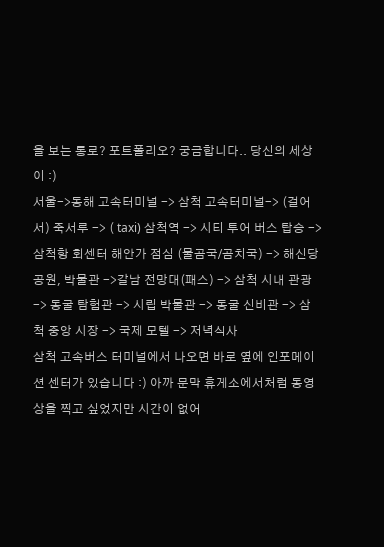을 보는 통로? 포트폴리오? 궁금합니다.. 당신의 세상이 :)
서울->동해 고속터미널 -> 삼척 고속터미널-> (걸어서) 죽서루 -> ( taxi) 삼척역 -> 시티 투어 버스 탑승 -> 삼척항 회센터 해안가 점심 (물곰국/곰치국) -> 해신당 공원, 박물관 ->갈남 전망대(패스) -> 삼척 시내 관광 -> 동굴 탐험관 -> 시립 박물관 -> 동굴 신비관 -> 삼척 중앙 시장 -> 국제 모텔 -> 저녁식사
삼척 고속버스 터미널에서 나오면 바로 옆에 인포메이션 센터가 있습니다 :) 아까 문막 휴게소에서처럼 동영상을 찍고 싶었지만 시간이 없어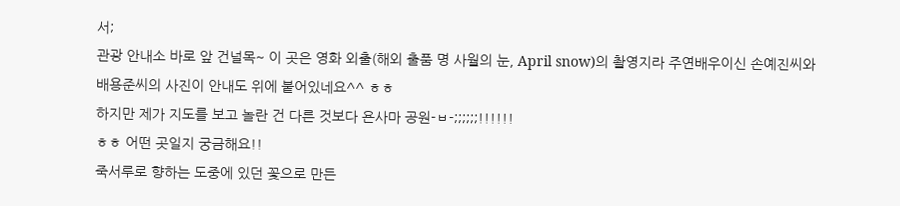서;
관광 안내소 바로 앞 건널목~ 이 곳은 영화 외출(해외 출품 명 사월의 눈, April snow)의 촬영지라 주연배우이신 손예진씨와 배용준씨의 사진이 안내도 위에 붙어있네요^^ ㅎㅎ
하지만 제가 지도를 보고 놀란 건 다른 것보다 욘사마 공원-ㅂ-;;;;;;!!!!!!
ㅎㅎ 어떤 곳일지 궁금해요!!
죽서루로 향하는 도중에 있던 꽃으로 만든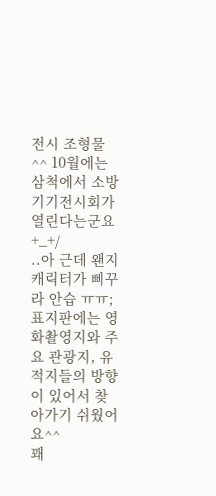전시 조형물^^ 10월에는 삼척에서 소방기기전시회가 열린다는군요+_+/
..아 근데 왠지 캐릭터가 삐꾸라 안습 ㅠㅠ;
표지판에는 영화촬영지와 주요 관광지, 유적지들의 방향이 있어서 찾아가기 쉬웠어요^^
꽤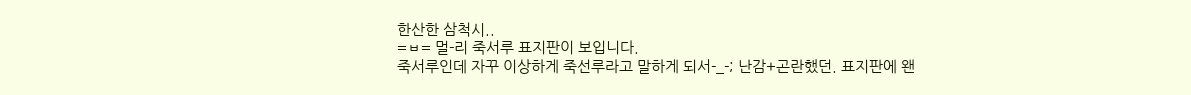한산한 삼척시..
=ㅂ= 멀-리 죽서루 표지판이 보입니다.
죽서루인데 자꾸 이상하게 죽선루라고 말하게 되서-_-; 난감+곤란했던. 표지판에 왠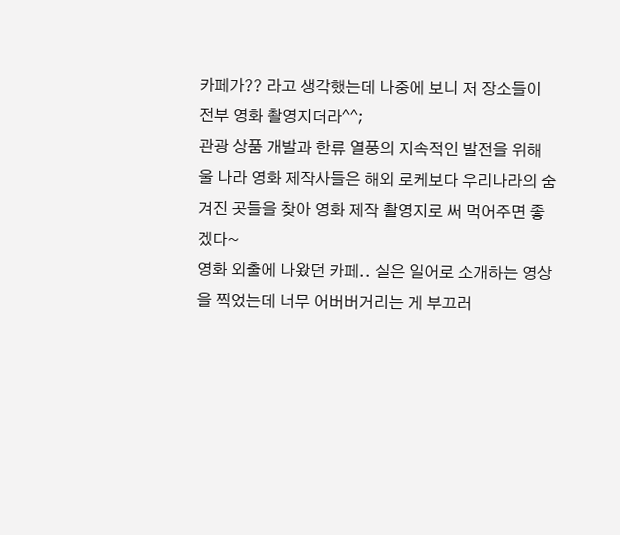카페가?? 라고 생각했는데 나중에 보니 저 장소들이 전부 영화 촬영지더라^^;
관광 상품 개발과 한류 열풍의 지속적인 발전을 위해 울 나라 영화 제작사들은 해외 로케보다 우리나라의 숨겨진 곳들을 찾아 영화 제작 촬영지로 써 먹어주면 좋겠다~
영화 외출에 나왔던 카페.. 실은 일어로 소개하는 영상을 찍었는데 너무 어버버거리는 게 부끄러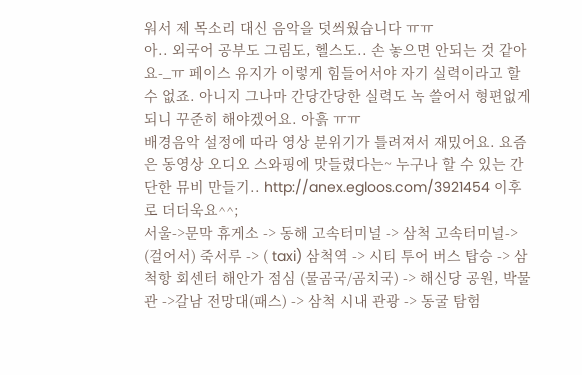워서 제 목소리 대신 음악을 덧씌웠습니다 ㅠㅠ
아.. 외국어 공부도 그림도, 헬스도.. 손 놓으면 안되는 것 같아요-_ㅠ 페이스 유지가 이렇게 힘들어서야 자기 실력이라고 할 수 없죠. 아니지 그나마 간당간당한 실력도 녹 쓸어서 형편없게 되니 꾸준히 해야겠어요. 아흙 ㅠㅠ
배경음악 설정에 따라 영상 분위기가 틀려져서 재밌어요. 요즘은 동영상 오디오 스와핑에 맛들렸다는~ 누구나 할 수 있는 간단한 뮤비 만들기.. http://anex.egloos.com/3921454 이후로 더더욱요^^;
서울->문막 휴게소 -> 동해 고속터미널 -> 삼척 고속터미널-> (걸어서) 죽서루 -> ( taxi) 삼척역 -> 시티 투어 버스 탑승 -> 삼척항 회센터 해안가 점심 (물곰국/곰치국) -> 해신당 공원, 박물관 ->갈남 전망대(패스) -> 삼척 시내 관광 -> 동굴 탐험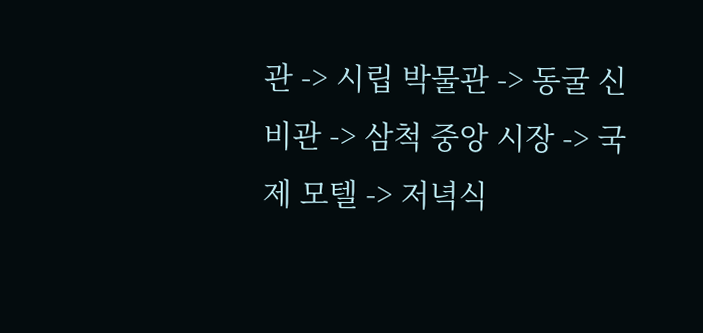관 -> 시립 박물관 -> 동굴 신비관 -> 삼척 중앙 시장 -> 국제 모텔 -> 저녁식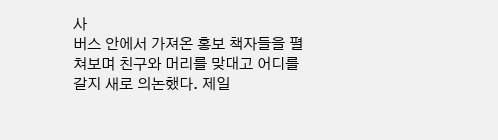사
버스 안에서 가져온 홍보 책자들을 펼쳐보며 친구와 머리를 맞대고 어디를 갈지 새로 의논했다. 제일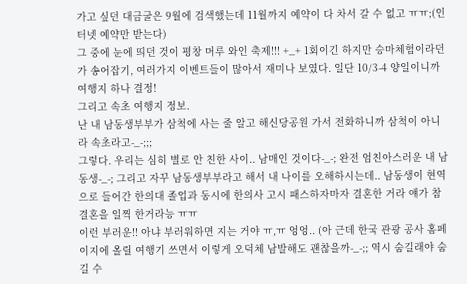가고 싶던 대금굴은 9월에 검색했는데 11월까지 예약이 다 차서 갈 수 없고 ㅠㅠ;(인터넷 예약만 받는다)
그 중에 눈에 띄던 것이 평창 머루 와인 축제!!! +_+ 1회이긴 하지만 승마체험이라던가 송어잡기, 여러가지 이벤트들이 많아서 재미나 보였다. 일단 10/3-4 양일이니까 여행지 하나 결정!
그리고 속초 여행지 정보.
난 내 남동생부부가 삼척에 사는 줄 알고 해신당공원 가서 전화하니까 삼척이 아니라 속초라고-_-;;;
그렇다. 우리는 심히 별로 안 친한 사이.. 남매인 것이다-_-; 완전 엄친아스러운 내 남동생-_-; 그리고 자꾸 남동생부부라고 해서 내 나이를 오해하시는데.. 남동생이 현역으로 들어간 한의대 졸업과 동시에 한의사 고시 패스하자마자 결혼한 거라 얘가 참 결혼을 일찍 한거라능 ㅠㅠ
이런 부러운!! 아냐 부러워하면 지는 거야 ㅠ,ㅠ 엉엉.. (아 근데 한국 관광 공사 홈페이지에 올릴 여행기 쓰면서 이렇게 오덕체 남발해도 괜찮을까-_-;; 역시 숨길래야 숨길 수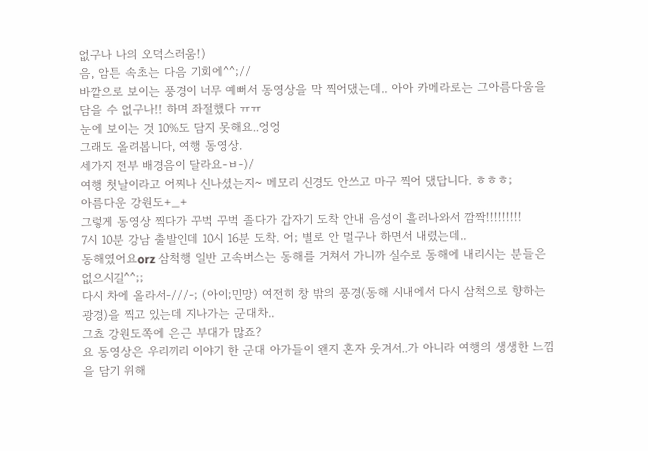없구나 나의 오덕스러움!)
음, 암튼 속초는 다음 기회에^^;//
바깥으로 보이는 풍경이 너무 예뻐서 동영상을 막 찍어댔는데.. 아아 카메라로는 그아름다움을 담을 수 없구나!! 하며 좌절했다 ㅠㅠ
눈에 보이는 것 10%도 담지 못해요..엉엉
그래도 올려봅니다, 여행 동영상.
세가지 전부 배경음이 달라요-ㅂ-)/
여행 첫날이라고 어찌나 신나셨는지~ 메모리 신경도 안쓰고 마구 찍어 댔답니다. ㅎㅎㅎ;
아름다운 강원도+_+
그렇게 동영상 찍다가 꾸벅 꾸벅 졸다가 갑자기 도착 안내 음성이 흘러나와서 깜짝!!!!!!!!!
7시 10분 강남 출발인데 10시 16분 도착. 어; 별로 안 멀구나 하면서 내렸는데..
동해였어요orz 삼척행 일반 고속버스는 동해를 거쳐서 가니까 실수로 동해에 내리시는 분들은 없으시길^^;;
다시 차에 올라서-///-; (아이;민망) 여전히 창 밖의 풍경(동해 시내에서 다시 삼척으로 향하는 광경)을 찍고 있는데 지나가는 군대차..
그쵸 강원도쪽에 은근 부대가 많죠?
요 동영상은 우리끼리 이야기 한 군대 아가들이 왠지 혼자 웃겨서..가 아니라 여행의 생생한 느낌을 담기 위해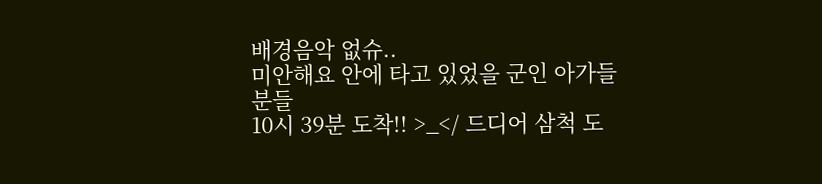배경음악 없슈..
미안해요 안에 타고 있었을 군인 아가들분들
10시 39분 도착!! >_</ 드디어 삼척 도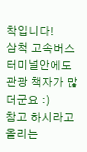착입니다!
삼척 고속버스 터미널안에도 관광 책자가 많더군요 :)
참고 하시라고 올리는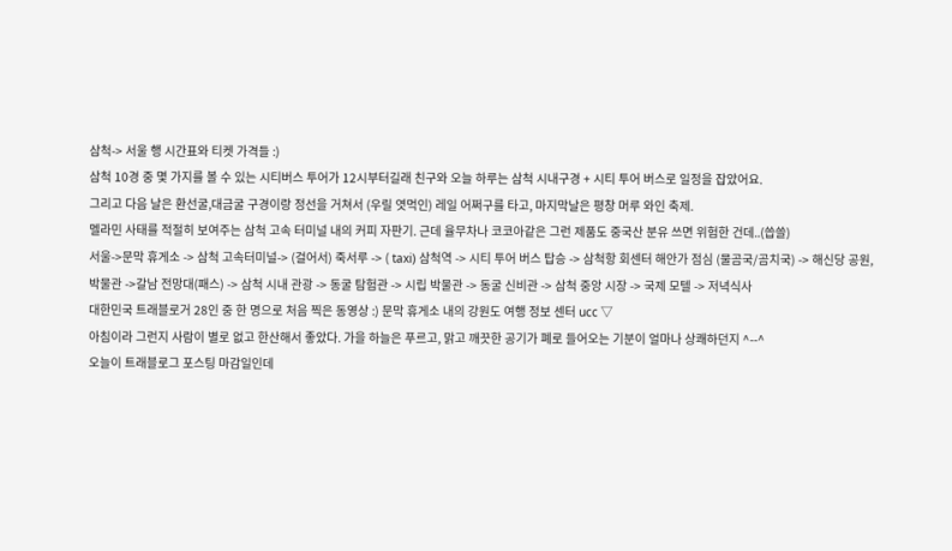삼척-> 서울 행 시간표와 티켓 가격들 :)
삼척 10경 중 몇 가지를 볼 수 있는 시티버스 투어가 12시부터길래 친구와 오늘 하루는 삼척 시내구경 + 시티 투어 버스로 일정을 잡았어요.
그리고 다음 날은 환선굴,대금굴 구경이랑 정선을 거쳐서 (우릴 엿먹인) 레일 어쩌구를 타고, 마지막날은 평창 머루 와인 축제.
멜라민 사태를 적절히 보여주는 삼척 고속 터미널 내의 커피 자판기. 근데 율무차나 코코아같은 그런 제품도 중국산 분유 쓰면 위험한 건데..(씁쓸)
서울->문막 휴게소 -> 삼척 고속터미널-> (걸어서) 죽서루 -> ( taxi) 삼척역 -> 시티 투어 버스 탑승 -> 삼척항 회센터 해안가 점심 (물곰국/곰치국) -> 해신당 공원, 박물관 ->갈남 전망대(패스) -> 삼척 시내 관광 -> 동굴 탐험관 -> 시립 박물관 -> 동굴 신비관 -> 삼척 중앙 시장 -> 국제 모텔 -> 저녁식사
대한민국 트래블로거 28인 중 한 명으로 처음 찍은 동영상 :) 문막 휴게소 내의 강원도 여행 정보 센터 ucc ▽
아침이라 그런지 사람이 별로 없고 한산해서 좋았다. 가을 하늘은 푸르고, 맑고 깨끗한 공기가 폐로 들어오는 기분이 얼마나 상쾌하던지 ^--^
오늘이 트래블로그 포스팅 마감일인데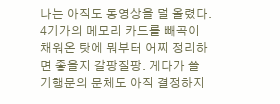나는 아직도 동영상을 덜 올렸다. 4기가의 메모리 카드를 빼곡이 채워온 탓에 뭐부터 어찌 정리하면 좋을지 갈팡질팡. 게다가 쓸 기행문의 문체도 아직 결정하지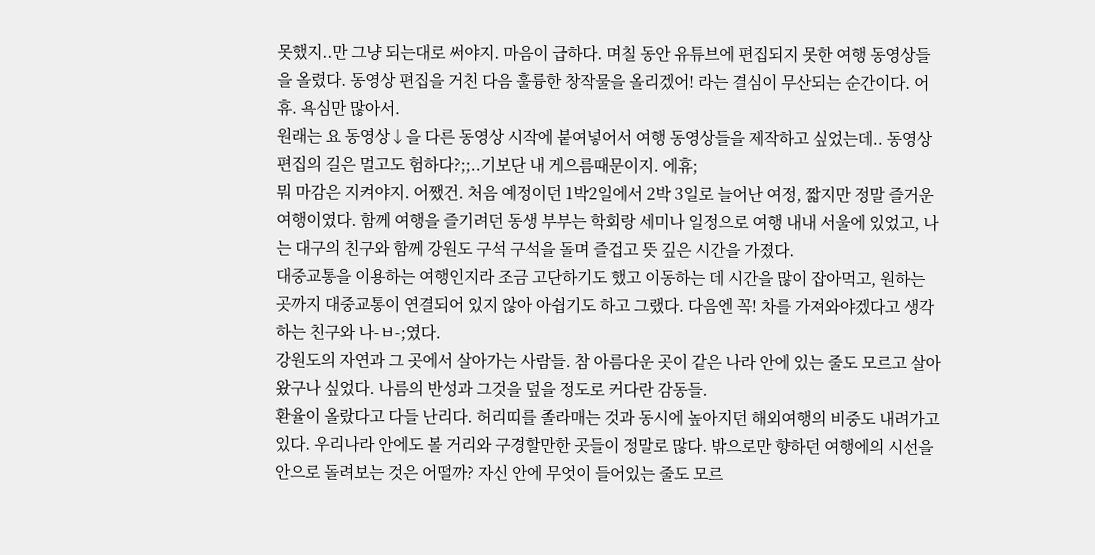못했지..만 그냥 되는대로 써야지. 마음이 급하다. 며칠 동안 유튜브에 편집되지 못한 여행 동영상들을 올렸다. 동영상 편집을 거친 다음 훌륭한 창작물을 올리겠어! 라는 결심이 무산되는 순간이다. 어휴. 욕심만 많아서.
원래는 요 동영상↓을 다른 동영상 시작에 붙여넣어서 여행 동영상들을 제작하고 싶었는데.. 동영상 편집의 길은 멀고도 험하다?;;..기보단 내 게으름때문이지. 에휴;
뭐 마감은 지켜야지. 어쨌건. 처음 예정이던 1박2일에서 2박 3일로 늘어난 여정, 짧지만 정말 즐거운 여행이였다. 함께 여행을 즐기려던 동생 부부는 학회랑 세미나 일정으로 여행 내내 서울에 있었고, 나는 대구의 친구와 함께 강원도 구석 구석을 돌며 즐겁고 뜻 깊은 시간을 가졌다.
대중교통을 이용하는 여행인지라 조금 고단하기도 했고 이동하는 데 시간을 많이 잡아먹고, 원하는 곳까지 대중교통이 연결되어 있지 않아 아쉽기도 하고 그랬다. 다음엔 꼭! 차를 가져와야겠다고 생각하는 친구와 나-ㅂ-;였다.
강원도의 자연과 그 곳에서 살아가는 사람들. 참 아름다운 곳이 같은 나라 안에 있는 줄도 모르고 살아왔구나 싶었다. 나름의 반성과 그것을 덮을 정도로 커다란 감동들.
환율이 올랐다고 다들 난리다. 허리띠를 졸라매는 것과 동시에 높아지던 해외여행의 비중도 내려가고 있다. 우리나라 안에도 볼 거리와 구경할만한 곳들이 정말로 많다. 밖으로만 향하던 여행에의 시선을 안으로 돌려보는 것은 어떨까? 자신 안에 무엇이 들어있는 줄도 모르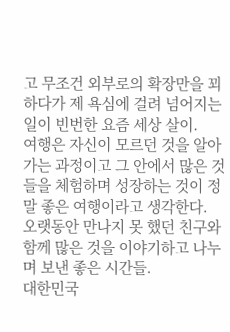고 무조건 외부로의 확장만을 꾀하다가 제 욕심에 걸려 넘어지는 일이 빈번한 요즘 세상 살이.
여행은 자신이 모르던 것을 알아가는 과정이고 그 안에서 많은 것들을 체험하며 성장하는 것이 정말 좋은 여행이라고 생각한다.
오랫동안 만나지 못 했던 친구와 함께 많은 것을 이야기하고 나누며 보낸 좋은 시간들.
대한민국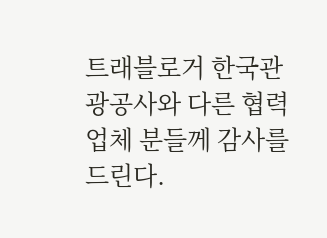트래블로거 한국관광공사와 다른 협력 업체 분들께 감사를 드린다.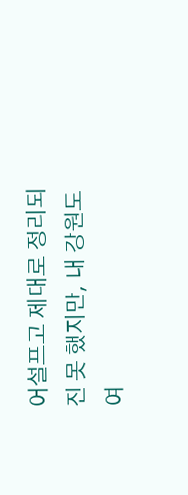어설프고 제대로 정리되진 못 했지만, 내 강원도 여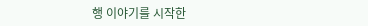행 이야기를 시작한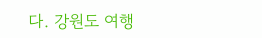다. 강원도 여행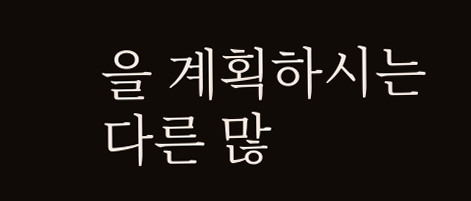을 계획하시는 다른 많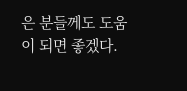은 분들께도 도움이 되면 좋겠다.